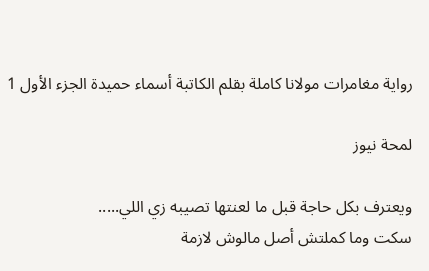رواية مغامرات مولانا كاملة بقلم الكاتبة أسماء حميدة الجزء الأول 1

لمحة نيوز

ويعترف بكل حاجة قبل ما لعنتها تصيبه زي اللي.....
سكت وما كملتش أصل مالوش لازمة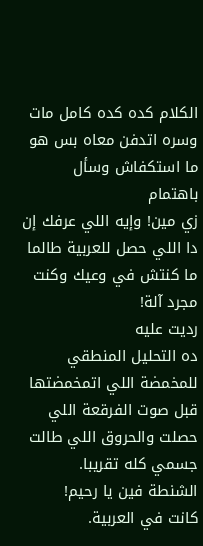الكلام كده كده كامل مات وسره اتدفن معاه بس هو ما استكفاش وسأل باهتمام
زي مين! وإيه اللي عرفك إن دا اللي حصل للعربية طالما ما كنتش في وعيك وكنت مجرد آلة!
رديت عليه
ده التحليل المنطقي للمخمضة اللي اتمخمضتها قبل صوت الفرقعة اللي حصلت والحروق اللي طالت جسمي كله تقريبا.
الشنطة فين يا رحيم!
كانت في العربية.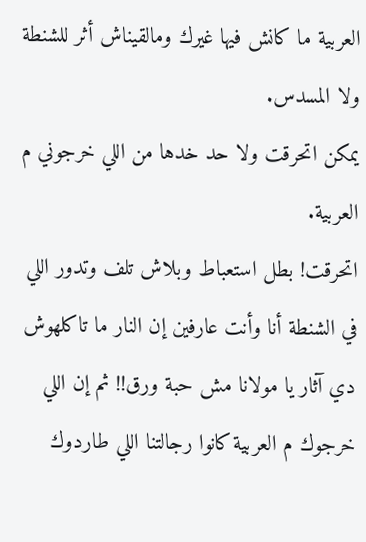العربية ما كانش فيها غيرك ومالقيناش أثر للشنطة ولا المسدس.
يمكن اتحرقت ولا حد خدها من اللي خرجوني م العربية.
اتحرقت! بطل استعباط وبلاش تلف وتدور اللي في الشنطة أنا وأنت عارفين إن النار ما تاكلهوش دي آثار يا مولانا مش حبة ورق!! ثم إن اللي خرجوك م العربية كانوا رجالتنا اللي طاردوك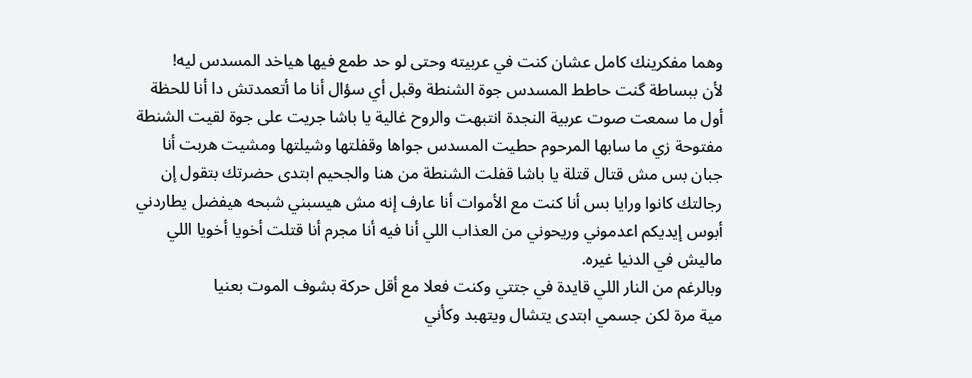وهما مفكرينك كامل عشان كنت في عربيته وحتى لو حد طمع فيها هياخد المسدس ليه!
لأن ببساطة گنت حاطط المسدس جوة الشنطة وقبل أي سؤال أنا ما أتعمدتش دا أنا للحظة أول ما سمعت صوت عربية النجدة انتبهت والروح غالية يا باشا جريت على جوة لقيت الشنطة مفتوحة زي ما سابها المرحوم حطيت المسدس جواها وقفلتها وشيلتها ومشيت هربت أنا جبان بس مش قتال قتلة يا باشا قفلت الشنطة من هنا والجحيم ابتدى حضرتك بتقول إن رجالتك كانوا ورايا بس أنا كنت مع الأموات أنا عارف إنه مش هيسبني شبحه هيفضل يطاردني أبوس إيديكم اعدموني وريحوني من العذاب اللي أنا فيه أنا مجرم أنا قتلت أخويا أخويا اللي ماليش في الدنيا غيره.
وبالرغم من النار اللي قايدة في جتتي وكنت فعلا مع أقل حركة بشوف الموت بعنيا
مية مرة لكن جسمي ابتدى يتشال ويتهبد وكأني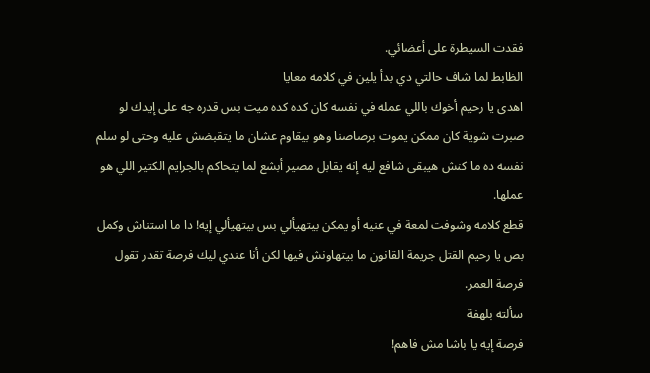فقدت السيطرة على أعضائي.
الظابط لما شاف حالتي دي بدأ يلين في كلامه معايا
اهدى يا رحيم أخوك باللي عمله في نفسه كان كده كده ميت بس قدره جه على إيدك لو صبرت شوية كان ممكن يموت برصاصنا وهو بيقاوم عشان ما يتقبضش عليه وحتى لو سلم نفسه ده ما كنش هيبقى شافع ليه إنه يقابل مصير أبشع لما يتحاكم بالجرايم الكتير اللي هو عملها.
قطع كلامه وشوفت لمعة في عنيه أو يمكن بيتهيألي بس بيتهيألي إيه! دا ما استناش وكمل
بص يا رحيم القتل جريمة القانون ما بيتهاونش فيها لكن أنا عندي ليك فرصة تقدر تقول فرصة العمر.
سألته بلهفة
فرصة إيه يا باشا مش فاهم!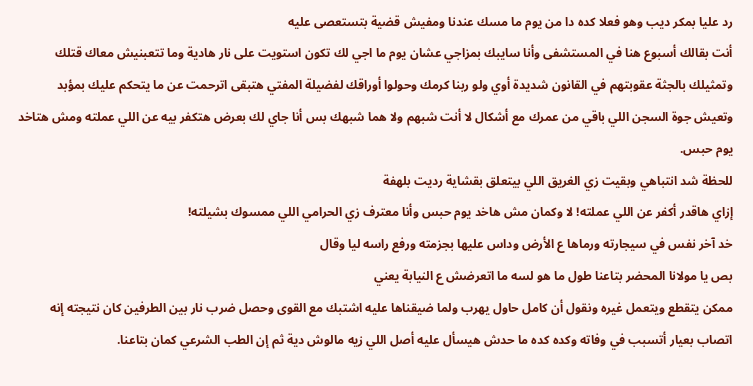رد عليا بمكر ديب وهو فعلا كده دا من يوم ما مسك عندنا ومفيش قضية بتستعصى عليه
أنت بقالك أسبوع هنا في المستشفى وأنا سايبك بمزاجي عشان يوم ما اجي لك تكون استويت على نار هادية وما تتعبنيش معاك قتلك وتمثيلك بالجثة عقوبتهم في القانون شديدة أوي ولو ربنا كرمك وحولوا أوراقك لفضيلة المفتي هتبقى اترحمت عن ما يتحكم عليك بمؤبد وتعيش جوة السجن اللي باقي من عمرك مع أشكال لا أنت شبهم ولا هما شبهك بس أنا جاي لك بعرض هتكفر بيه عن اللي عملته ومش هتاخد يوم حبس.
للحظة شد انتباهي وبقيت زي الغريق اللي بيتعلق بقشاية رديت بلهفة
إزاي هاقدر أكفر عن اللي عملته! لا وكمان مش هاخد يوم حبس وأنا معترف زي الحرامي اللي ممسوك بشيلته!
خد آخر نفس في سيجارته ورماها ع الأرض وداس عليها بجزمته ورفع راسه ليا وقال
بص يا مولانا المحضر بتاعنا طول ما هو لسه ما اتعرضش ع النيابة يعني
ممكن يتقطع ويتعمل غيره ونقول أن كامل حاول يهرب ولما ضيقناها عليه اشتبك مع القوى وحصل ضرب نار بين الطرفين كان نتيجته إنه اتصاب بعيار أتسبب في وفاته وكده كده ما حدش هيسأل عليه أصل اللي زيه مالوش دية ثم إن الطب الشرعي كمان بتاعنا.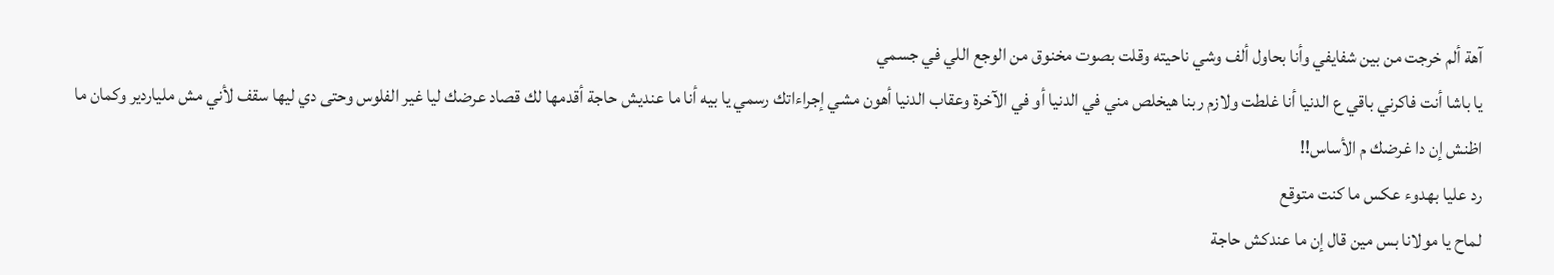آهة ألم خرجت من بين شفايفي وأنا بحاول ألف وشي ناحيته وقلت بصوت مخنوق من الوجع اللي في جسمي
يا باشا أنت فاكرني باقي ع الدنيا أنا غلطت ولازم ربنا هيخلص مني في الدنيا أو في الآخرة وعقاب الدنيا أهون مشي إجراءاتك رسمي يا بيه أنا ما عنديش حاجة أقدمها لك قصاد عرضك ليا غير الفلوس وحتى دي ليها سقف لأني مش ملياردير وكمان ما اظنش إن دا غرضك م الأساس!!
رد عليا بهدوء عكس ما كنت متوقع
لماح يا مولانا بس مين قال إن ما عندكش حاجة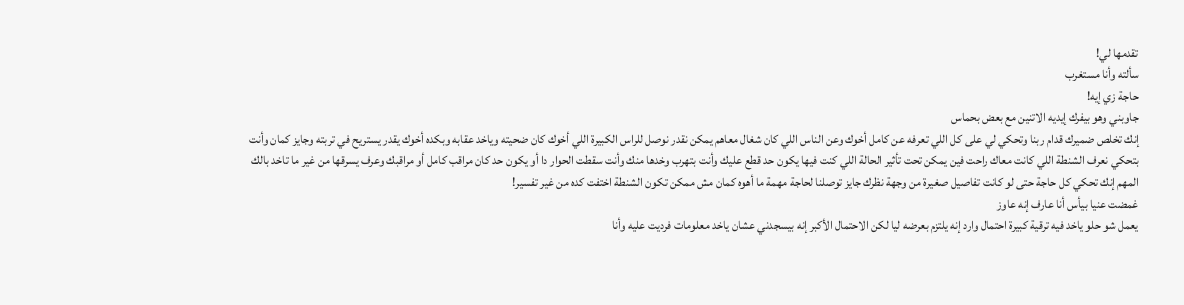تقدمها لي!
سألته وأنا مستغرب
حاجة زي إيه!
جاوبني وهو بيفرك إيديه الاتنين مع بعض بحماس
إنك تخلص ضميرك قدام ربنا وتحكي لي على كل اللي تعرفه عن كامل أخوك وعن الناس اللي كان شغال معاهم يمكن نقدر نوصل للراس الكبيرة اللي أخوك كان ضحيته وياخد عقابه وبكده أخوك يقدر يستريح في تربته وجايز كمان وأنت بتحكي نعرف الشنطة اللي كانت معاك راحت فين يمكن تحت تأثير الحالة اللي كنت فيها يكون حد قطع عليك وأنت بتهرب وخدها منك وأنت سقطت الحوار دا أو يكون حد كان مراقب كامل أو مراقبك وعرف يسرقها من غير ما تاخد بالك المهم إنك تحكي كل حاجة حتى لو كانت تفاصيل صغيرة من وجهة نظرك جايز توصلنا لحاجة مهمة ما أهوه كمان مش ممكن تكون الشنطة اختفت كده من غير تفسير!
غمضت عنيا بيأس أنا عارف إنه عاوز
يعمل شو حلو ياخد فيه ترقية كبيرة احتمال وارد إنه يلتزم بعرضه ليا لكن الاحتمال الأكبر إنه بيسجدني عشان ياخد معلومات فرديت عليه وأنا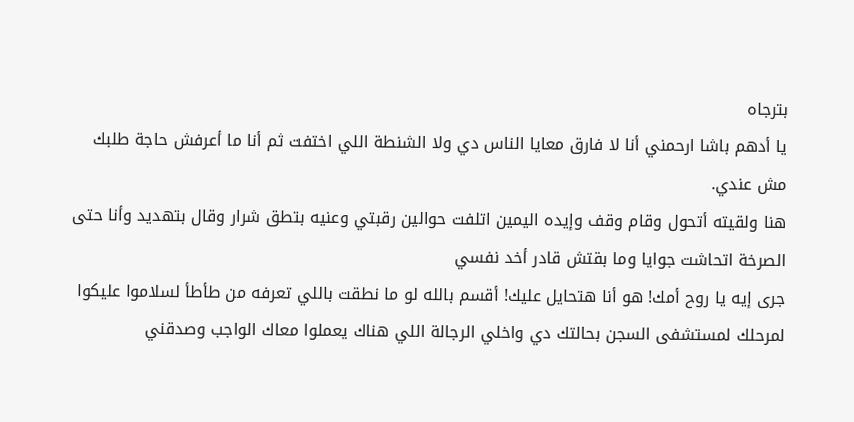بترجاه
يا أدهم باشا ارحمني أنا لا فارق معايا الناس دي ولا الشنطة اللي اختفت ثم أنا ما أعرفش حاجة طلبك مش عندي.
هنا ولقيته أتحول وقام وقف وإيده اليمين اتلفت حوالين رقبتي وعنيه بتطق شرار وقال بتهديد وأنا حتى الصرخة اتحاشت جوايا وما بقتش قادر أخد نفسي
جرى إيه يا روح أمك! هو أنا هتحايل عليك! أقسم بالله لو ما نطقت باللي تعرفه من طأطأ لسلاموا عليكوا لمرحلك لمستشفى السجن بحالتك دي واخلي الرجالة اللي هناك يعملوا معاك الواجب وصدقني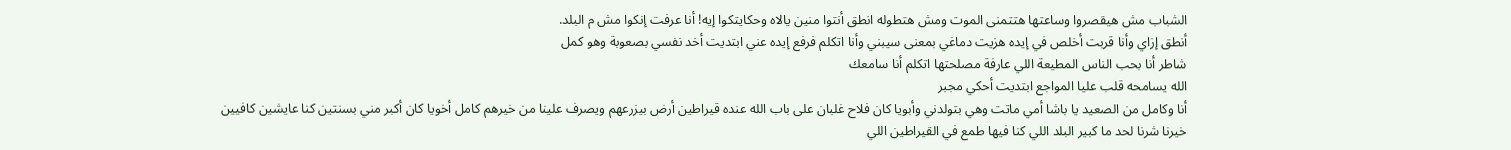الشباب مش هيقصروا وساعتها هتتمنى الموت ومش هتطوله انطق أنتوا منين يالاه وحكايتكوا إيه! أنا عرفت إنكوا مش م البلد.
أنطق إزاي وأنا قربت أخلص في إيده هزيت دماغي بمعنى سيبني وأنا اتكلم فرفع إيده عني ابتديت أخد نفسي بصعوبة وهو كمل
شاطر أنا بحب الناس المطيعة اللي عارفة مصلحتها اتكلم أنا سامعك
الله يسامحه قلب عليا المواجع ابتديت أحكي مجبر
أنا وكامل من الصعيد يا باشا أمي ماتت وهي بتولدني وأبويا كان فلاح غلبان على باب الله عنده قيراطين أرض بيزرعهم ويصرف علينا من خيرهم كامل أخويا كان أكبر مني بسنتين كنا عايشين كافيين خيرنا شرنا لحد ما كبير البلد اللي كنا فيها طمع في القيراطين اللي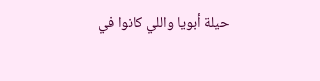حيلة أبويا واللي كانوا في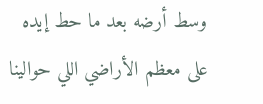وسط أرضه بعد ما حط إيده على معظم الأراضي اللي حوالينا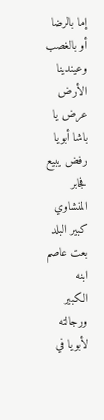إما بالرضا أو بالغصب وعيندينا الأرض عرض يا باشا أبويا رفض يبيع فجابر المنشاوي كبير البلد بعت عاصم ابنه
الكبير ورجالته لأبويا في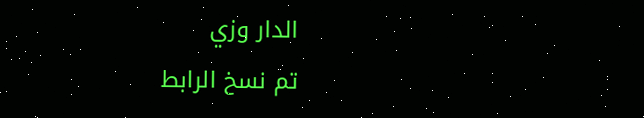الدار وزي
تم نسخ الرابط